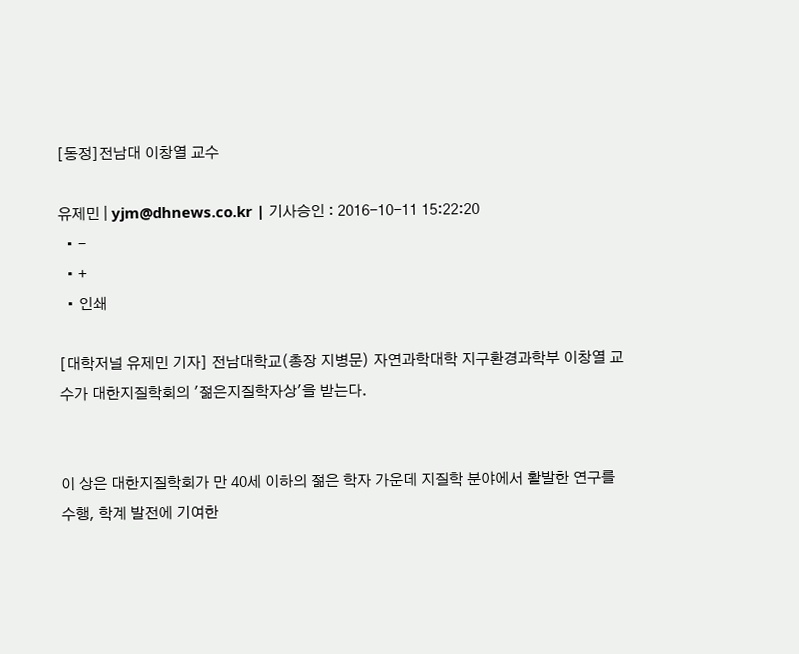[동정]전남대 이창열 교수

유제민 | yjm@dhnews.co.kr | 기사승인 : 2016-10-11 15:22:20
  • -
  • +
  • 인쇄

[대학저널 유제민 기자] 전남대학교(총장 지병문) 자연과학대학 지구환경과학부 이창열 교수가 대한지질학회의 '젊은지질학자상'을 받는다.


이 상은 대한지질학회가 만 40세 이하의 젊은 학자 가운데 지질학 분야에서 활발한 연구를 수행, 학계 발전에 기여한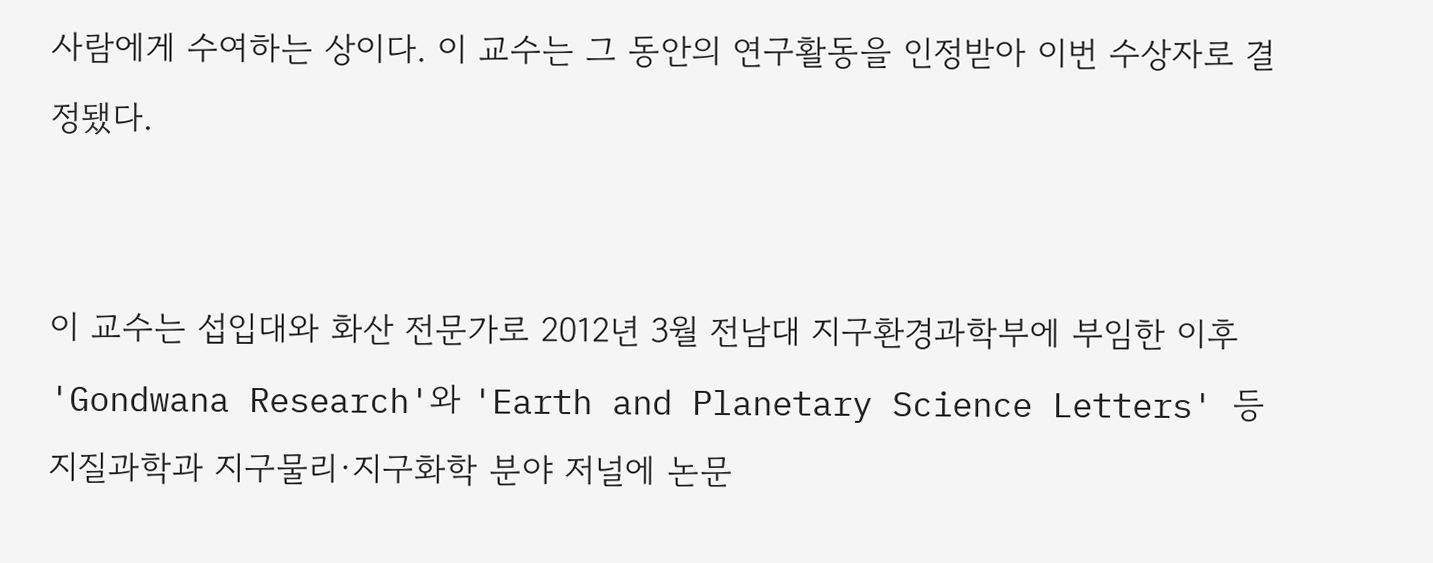사람에게 수여하는 상이다. 이 교수는 그 동안의 연구활동을 인정받아 이번 수상자로 결정됐다.


이 교수는 섭입대와 화산 전문가로 2012년 3월 전남대 지구환경과학부에 부임한 이후 'Gondwana Research'와 'Earth and Planetary Science Letters' 등 지질과학과 지구물리·지구화학 분야 저널에 논문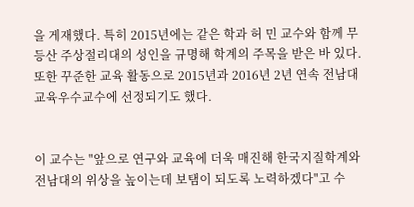을 게재했다. 특히 2015년에는 같은 학과 허 민 교수와 함께 무등산 주상절리대의 성인을 규명해 학계의 주목을 받은 바 있다. 또한 꾸준한 교육 활동으로 2015년과 2016년 2년 연속 전남대 교육우수교수에 선정되기도 했다.


이 교수는 "앞으로 연구와 교육에 더욱 매진해 한국지질학계와 전남대의 위상을 높이는데 보탬이 되도록 노력하겠다"고 수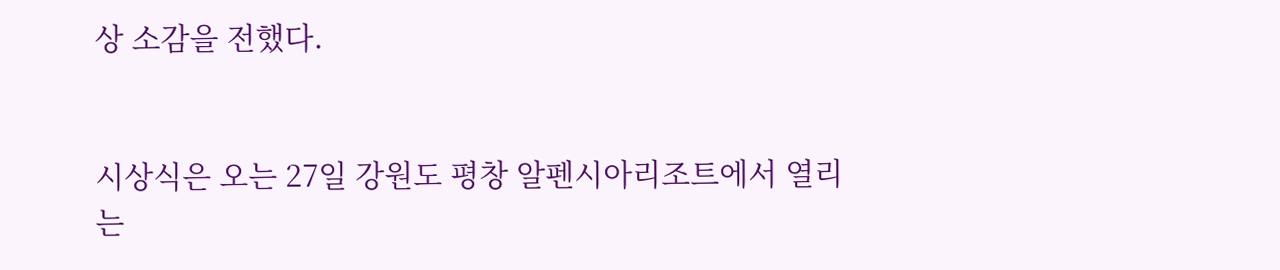상 소감을 전했다.


시상식은 오는 27일 강원도 평창 알펜시아리조트에서 열리는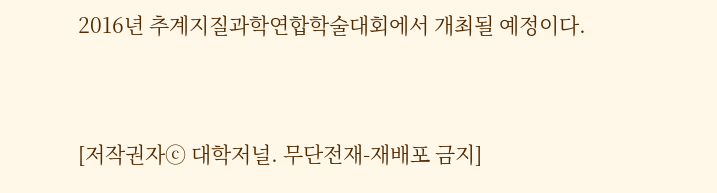2016년 추계지질과학연합학술대회에서 개최될 예정이다.


[저작권자ⓒ 대학저널. 무단전재-재배포 금지]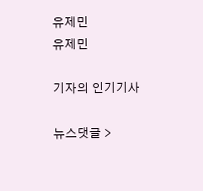유제민
유제민

기자의 인기기사

뉴스댓글 >